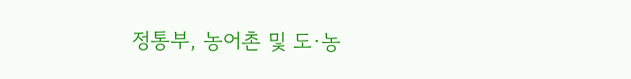정통부, 농어촌 및 도·농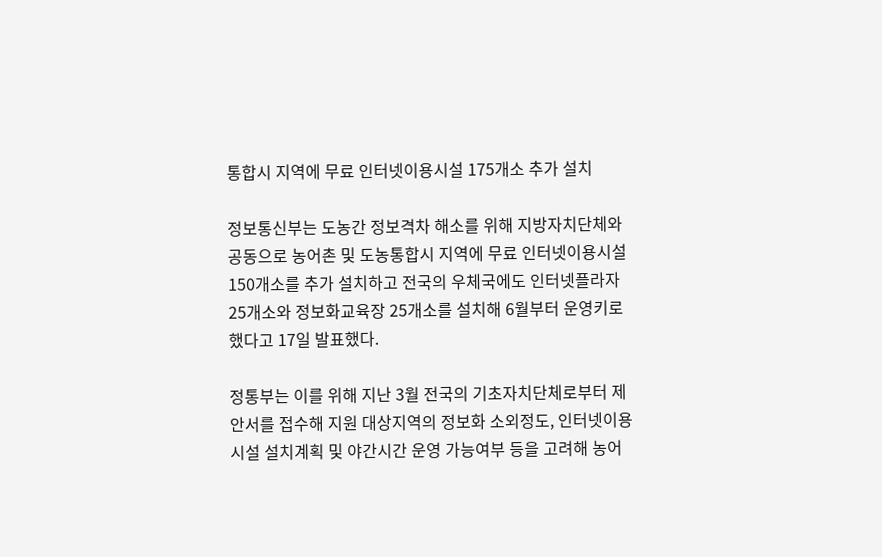통합시 지역에 무료 인터넷이용시설 175개소 추가 설치

정보통신부는 도농간 정보격차 해소를 위해 지방자치단체와 공동으로 농어촌 및 도농통합시 지역에 무료 인터넷이용시설 150개소를 추가 설치하고 전국의 우체국에도 인터넷플라자 25개소와 정보화교육장 25개소를 설치해 6월부터 운영키로 했다고 17일 발표했다.

정통부는 이를 위해 지난 3월 전국의 기초자치단체로부터 제안서를 접수해 지원 대상지역의 정보화 소외정도, 인터넷이용시설 설치계획 및 야간시간 운영 가능여부 등을 고려해 농어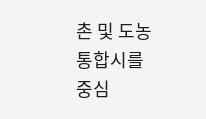촌 및 도농통합시를 중심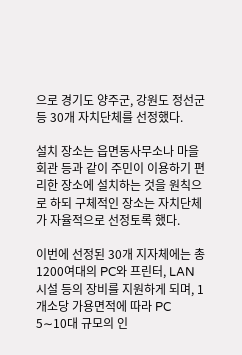으로 경기도 양주군, 강원도 정선군 등 30개 자치단체를 선정했다.

설치 장소는 읍면동사무소나 마을회관 등과 같이 주민이 이용하기 편리한 장소에 설치하는 것을 원칙으로 하되 구체적인 장소는 자치단체가 자율적으로 선정토록 했다.

이번에 선정된 30개 지자체에는 총 1200여대의 PC와 프린터, LAN 시설 등의 장비를 지원하게 되며, 1개소당 가용면적에 따라 PC 5∼10대 규모의 인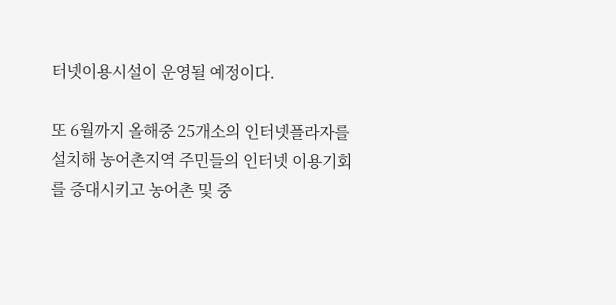터넷이용시설이 운영될 예정이다.

또 6월까지 올해중 25개소의 인터넷플라자를 설치해 농어촌지역 주민들의 인터넷 이용기회를 증대시키고 농어촌 및 중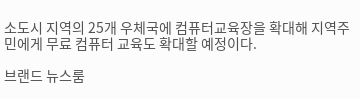소도시 지역의 25개 우체국에 컴퓨터교육장을 확대해 지역주민에게 무료 컴퓨터 교육도 확대할 예정이다.

브랜드 뉴스룸